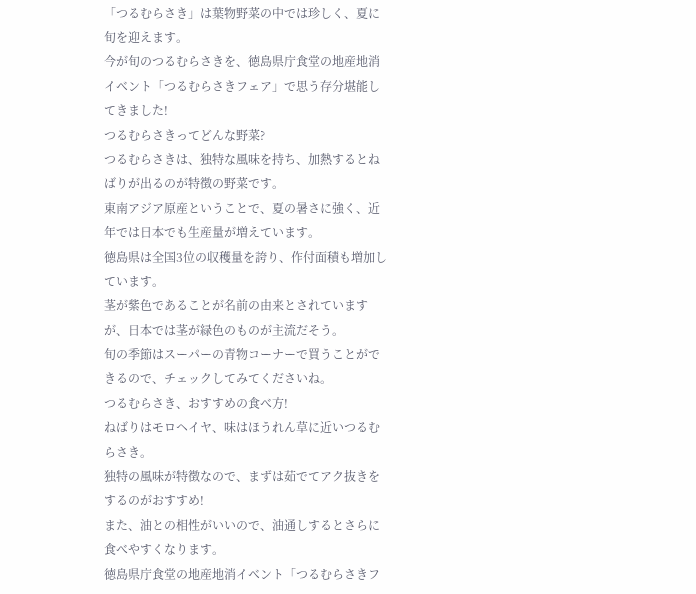「つるむらさき」は葉物野菜の中では珍しく、夏に旬を迎えます。
今が旬のつるむらさきを、徳島県庁食堂の地産地消イベント「つるむらさきフェア」で思う存分堪能してきました!
つるむらさきってどんな野菜?
つるむらさきは、独特な風味を持ち、加熱するとねばりが出るのが特徴の野菜です。
東南アジア原産ということで、夏の暑さに強く、近年では日本でも生産量が増えています。
徳島県は全国3位の収穫量を誇り、作付面積も増加しています。
茎が紫色であることが名前の由来とされていますが、日本では茎が緑色のものが主流だそう。
旬の季節はスーパーの青物コーナーで買うことができるので、チェックしてみてくださいね。
つるむらさき、おすすめの食べ方!
ねばりはモロヘイヤ、味はほうれん草に近いつるむらさき。
独特の風味が特徴なので、まずは茹でてアク抜きをするのがおすすめ!
また、油との相性がいいので、油通しするとさらに食べやすくなります。
徳島県庁食堂の地産地消イベント「つるむらさきフ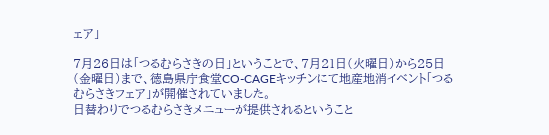ェア」

7月26日は「つるむらさきの日」ということで、7月21日(火曜日)から25日(金曜日)まで、徳島県庁食堂CO-CAGEキッチンにて地産地消イベント「つるむらさきフェア」が開催されていました。
日替わりでつるむらさきメニューが提供されるということ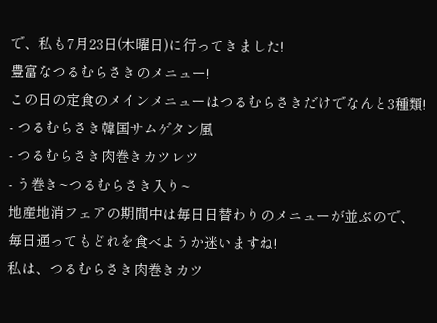で、私も7月23日(木曜日)に行ってきました!
豊富なつるむらさきのメニュー!
この日の定食のメインメニューはつるむらさきだけでなんと3種類!
- つるむらさき韓国サムゲタン風
- つるむらさき肉巻きカツレツ
- う巻き~つるむらさき入り~
地産地消フェアの期間中は毎日日替わりのメニューが並ぶので、毎日通ってもどれを食べようか迷いますね!
私は、つるむらさき肉巻きカツ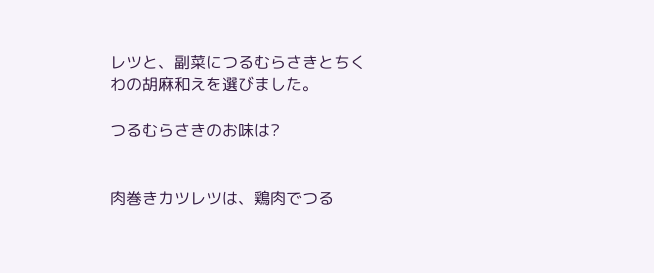レツと、副菜につるむらさきとちくわの胡麻和えを選びました。

つるむらさきのお味は?


肉巻きカツレツは、鶏肉でつる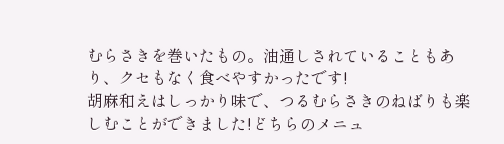むらさきを巻いたもの。油通しされていることもあり、クセもなく食べやすかったです!
胡麻和えはしっかり味で、つるむらさきのねばりも楽しむことができました!どちらのメニュ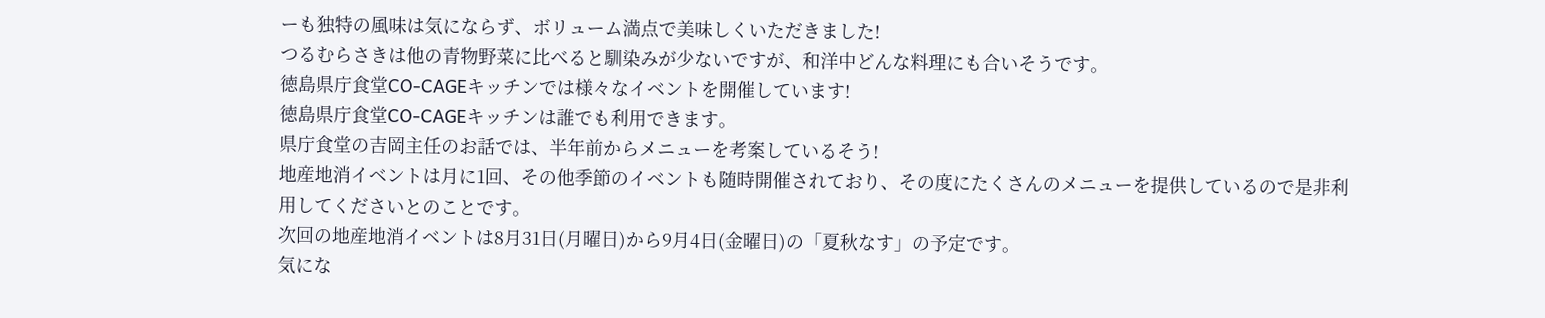ーも独特の風味は気にならず、ボリューム満点で美味しくいただきました!
つるむらさきは他の青物野菜に比べると馴染みが少ないですが、和洋中どんな料理にも合いそうです。
徳島県庁食堂CO-CAGEキッチンでは様々なイベントを開催しています!
徳島県庁食堂CO-CAGEキッチンは誰でも利用できます。
県庁食堂の吉岡主任のお話では、半年前からメニューを考案しているそう!
地産地消イベントは月に1回、その他季節のイベントも随時開催されており、その度にたくさんのメニューを提供しているので是非利用してくださいとのことです。
次回の地産地消イベントは8月31日(月曜日)から9月4日(金曜日)の「夏秋なす」の予定です。
気にな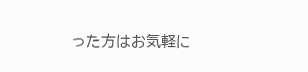った方はお気軽に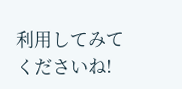利用してみてくださいね!